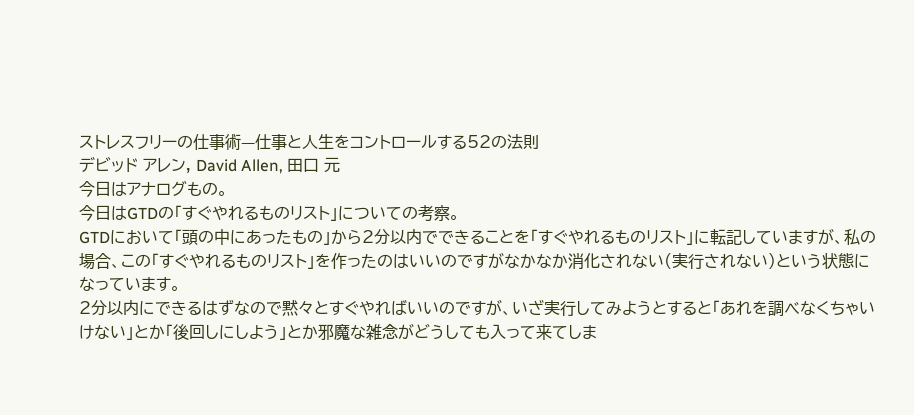ストレスフリーの仕事術—仕事と人生をコントロールする52の法則
デビッド アレン, David Allen, 田口 元
今日はアナログもの。
今日はGTDの「すぐやれるものリスト」についての考察。
GTDにおいて「頭の中にあったもの」から2分以内でできることを「すぐやれるものリスト」に転記していますが、私の場合、この「すぐやれるものリスト」を作ったのはいいのですがなかなか消化されない(実行されない)という状態になっています。
2分以内にできるはずなので黙々とすぐやればいいのですが、いざ実行してみようとすると「あれを調べなくちゃいけない」とか「後回しにしよう」とか邪魔な雑念がどうしても入って来てしま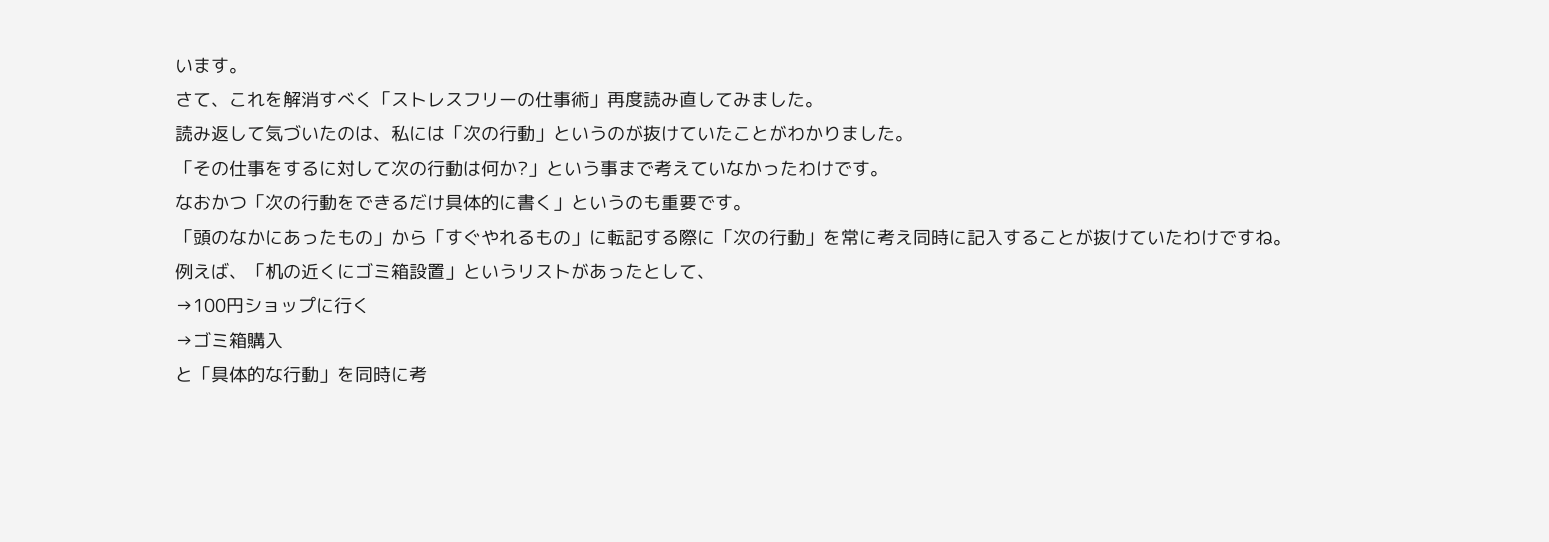います。
さて、これを解消すべく「ストレスフリーの仕事術」再度読み直してみました。
読み返して気づいたのは、私には「次の行動」というのが抜けていたことがわかりました。
「その仕事をするに対して次の行動は何か?」という事まで考えていなかったわけです。
なおかつ「次の行動をできるだけ具体的に書く」というのも重要です。
「頭のなかにあったもの」から「すぐやれるもの」に転記する際に「次の行動」を常に考え同時に記入することが抜けていたわけですね。
例えば、「机の近くにゴミ箱設置」というリストがあったとして、
→100円ショップに行く
→ゴミ箱購入
と「具体的な行動」を同時に考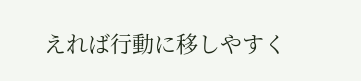えれば行動に移しやすく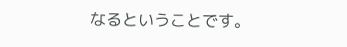なるということです。